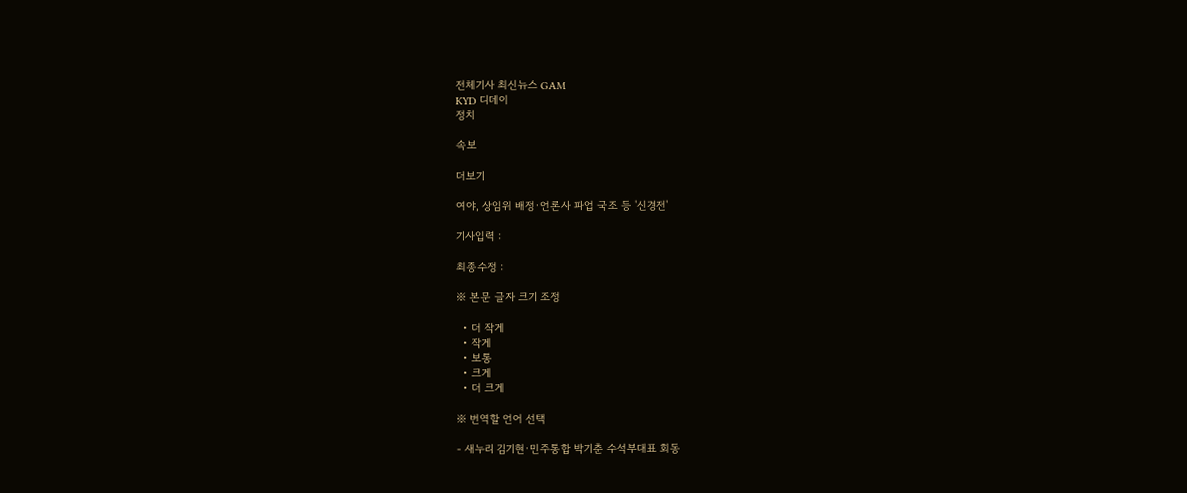전체기사 최신뉴스 GAM
KYD 디데이
정치

속보

더보기

여야, 상임위 배정·언론사 파업 국조 등 '신경전'

기사입력 :

최종수정 :

※ 본문 글자 크기 조정

  • 더 작게
  • 작게
  • 보통
  • 크게
  • 더 크게

※ 번역할 언어 선택

- 새누리 김기현·민주통합 박기춘 수석부대표 회동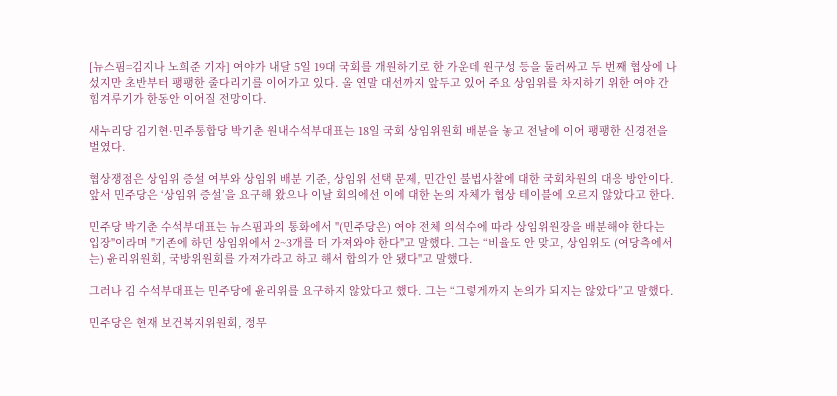[뉴스핌=김지나 노희준 기자] 여야가 내달 5일 19대 국회를 개원하기로 한 가운데 원구성 등을 둘러싸고 두 번째 협상에 나섰지만 초반부터 팽팽한 줄다리기를 이어가고 있다. 올 연말 대선까지 앞두고 있어 주요 상임위를 차지하기 위한 여야 간 힘겨루기가 한동안 이어질 전망이다.

새누리당 김기현·민주통합당 박기춘 원내수석부대표는 18일 국회 상임위원회 배분을 놓고 전날에 이어 팽팽한 신경전을 벌였다.

협상쟁점은 상임위 증설 여부와 상임위 배분 기준, 상임위 선택 문제, 민간인 불법사찰에 대한 국회차원의 대응 방안이다.  앞서 민주당은 ‘상임위 증설’을 요구해 왔으나 이날 회의에선 이에 대한 논의 자체가 협상 테이블에 오르지 않았다고 한다.

민주당 박기춘 수석부대표는 뉴스핌과의 통화에서 "(민주당은) 여야 전체 의석수에 따라 상임위원장을 배분해야 한다는 입장"이라며 "기존에 하던 상임위에서 2~3개를 더 가져와야 한다"고 말했다. 그는 “비율도 안 맞고, 상임위도 (여당측에서는) 윤리위원회, 국방위원회를 가져가라고 하고 해서 합의가 안 됐다"고 말했다.

그러나 김 수석부대표는 민주당에 윤리위를 요구하지 않았다고 했다. 그는 “그렇게까지 논의가 되지는 않았다”고 말했다.

민주당은 현재 보건복지위원회, 정무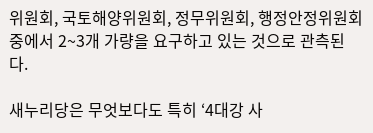위원회, 국토해양위원회, 정무위원회, 행정안정위원회 중에서 2~3개 가량을 요구하고 있는 것으로 관측된다.

새누리당은 무엇보다도 특히 ‘4대강 사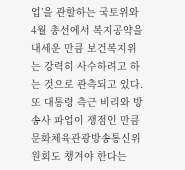업’을 관할하는 국토위와 4월 총선에서 복지공약을 내세운 만큼 보건복지위는 강력히 사수하려고 하는 것으로 관측되고 있다. 또 대통령 측근 비리와 방송사 파업이 쟁점인 만큼 문화체육관광방송통신위원회도 챙겨야 한다는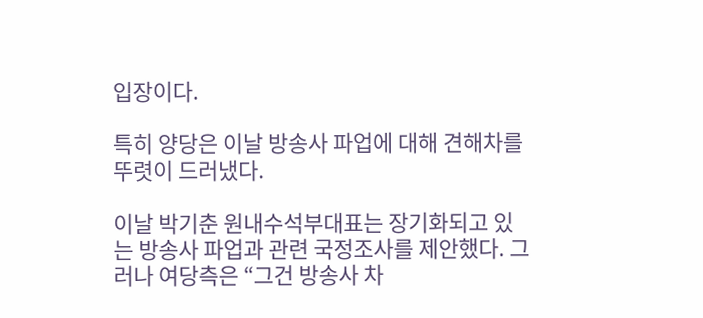입장이다.

특히 양당은 이날 방송사 파업에 대해 견해차를 뚜렷이 드러냈다.

이날 박기춘 원내수석부대표는 장기화되고 있는 방송사 파업과 관련 국정조사를 제안했다. 그러나 여당측은 “그건 방송사 차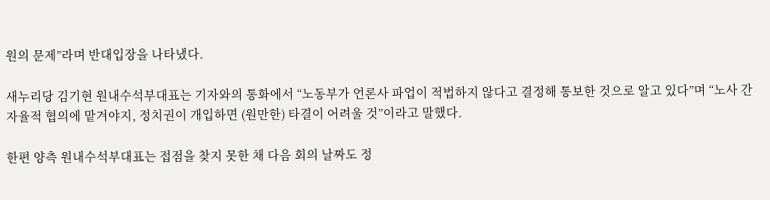원의 문제”라며 반대입장을 나타냈다.

새누리당 김기현 원내수석부대표는 기자와의 통화에서 “노동부가 언론사 파업이 적법하지 않다고 결정해 통보한 것으로 알고 있다”며 “노사 간 자율적 협의에 맡겨야지, 정치권이 개입하면 (원만한) 타결이 어려울 것”이라고 말했다.

한편 양측 원내수석부대표는 접점을 찾지 못한 채 다음 회의 날짜도 정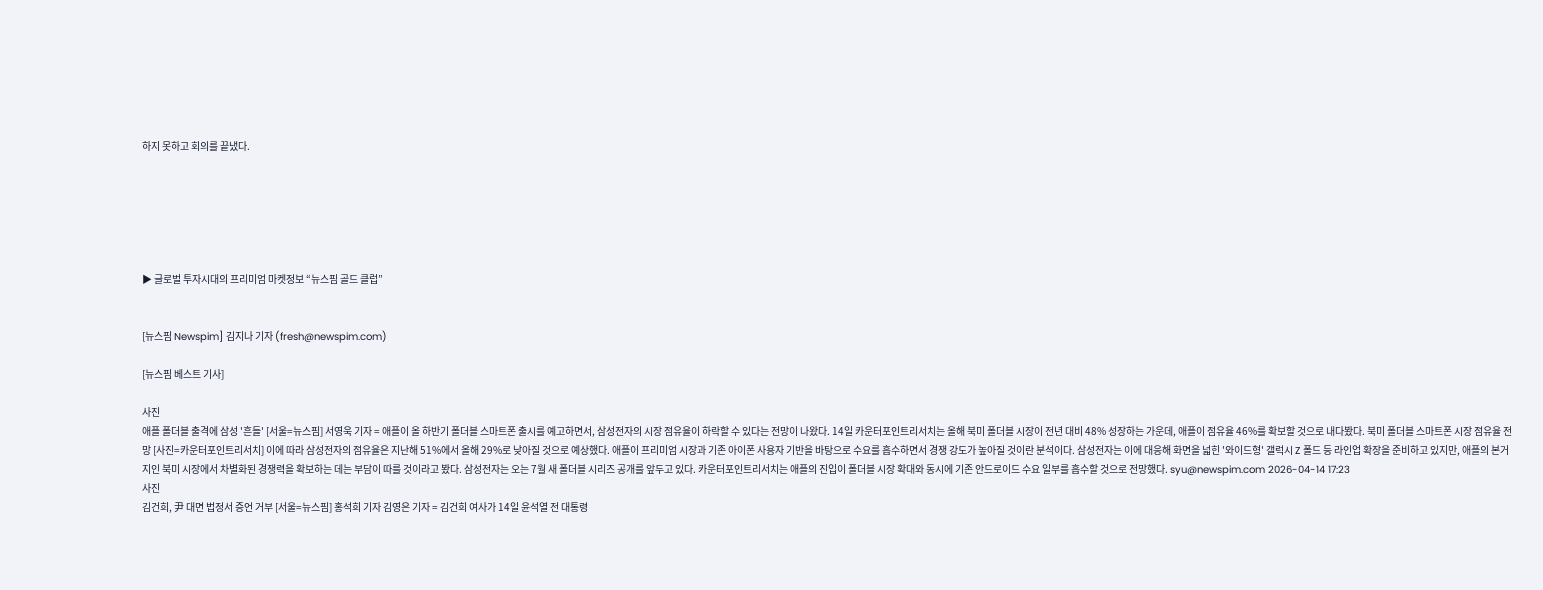하지 못하고 회의를 끝냈다.






▶ 글로벌 투자시대의 프리미엄 마켓정보 “뉴스핌 골드 클럽”


[뉴스핌 Newspim] 김지나 기자 (fresh@newspim.com)

[뉴스핌 베스트 기사]

사진
애플 폴더블 출격에 삼성 '흔들' [서울=뉴스핌] 서영욱 기자 = 애플이 올 하반기 폴더블 스마트폰 출시를 예고하면서, 삼성전자의 시장 점유율이 하락할 수 있다는 전망이 나왔다. 14일 카운터포인트리서치는 올해 북미 폴더블 시장이 전년 대비 48% 성장하는 가운데, 애플이 점유율 46%를 확보할 것으로 내다봤다. 북미 폴더블 스마트폰 시장 점유율 전망 [사진=카운터포인트리서치] 이에 따라 삼성전자의 점유율은 지난해 51%에서 올해 29%로 낮아질 것으로 예상했다. 애플이 프리미엄 시장과 기존 아이폰 사용자 기반을 바탕으로 수요를 흡수하면서 경쟁 강도가 높아질 것이란 분석이다. 삼성전자는 이에 대응해 화면을 넓힌 '와이드형' 갤럭시 Z 폴드 등 라인업 확장을 준비하고 있지만, 애플의 본거지인 북미 시장에서 차별화된 경쟁력을 확보하는 데는 부담이 따를 것이라고 봤다. 삼성전자는 오는 7월 새 폴더블 시리즈 공개를 앞두고 있다. 카운터포인트리서치는 애플의 진입이 폴더블 시장 확대와 동시에 기존 안드로이드 수요 일부를 흡수할 것으로 전망했다. syu@newspim.com 2026-04-14 17:23
사진
김건희, 尹 대면 법정서 증언 거부 [서울=뉴스핌] 홍석희 기자 김영은 기자 = 김건희 여사가 14일 윤석열 전 대통령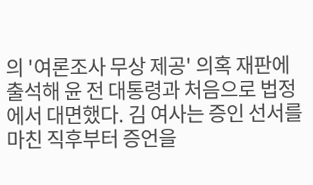의 '여론조사 무상 제공' 의혹 재판에 출석해 윤 전 대통령과 처음으로 법정에서 대면했다. 김 여사는 증인 선서를 마친 직후부터 증언을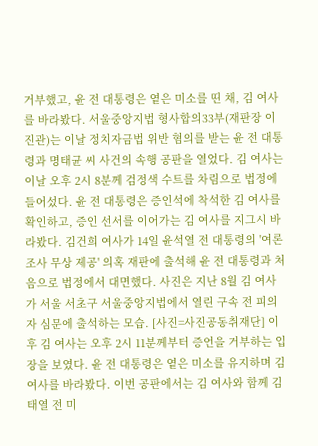거부했고, 윤 전 대통령은 옅은 미소를 띤 채, 김 여사를 바라봤다. 서울중앙지법 형사합의33부(재판장 이진관)는 이날 정치자금법 위반 혐의를 받는 윤 전 대통령과 명태균 씨 사건의 속행 공판을 열었다. 김 여사는 이날 오후 2시 8분께 검정색 수트를 차림으로 법정에 들어섰다. 윤 전 대통령은 증인석에 착석한 김 여사를 확인하고, 증인 선서를 이어가는 김 여사를 지그시 바라봤다. 김건희 여사가 14일 윤석열 전 대통령의 '여론조사 무상 제공' 의혹 재판에 출석해 윤 전 대통령과 처음으로 법정에서 대면했다. 사진은 지난 8월 김 여사가 서울 서초구 서울중앙지법에서 열린 구속 전 피의자 심문에 출석하는 모습. [사진=사진공동취재단] 이후 김 여사는 오후 2시 11분께부터 증언을 거부하는 입장을 보였다. 윤 전 대통령은 옅은 미소를 유지하며 김 여사를 바라봤다. 이번 공판에서는 김 여사와 함께 김태열 전 미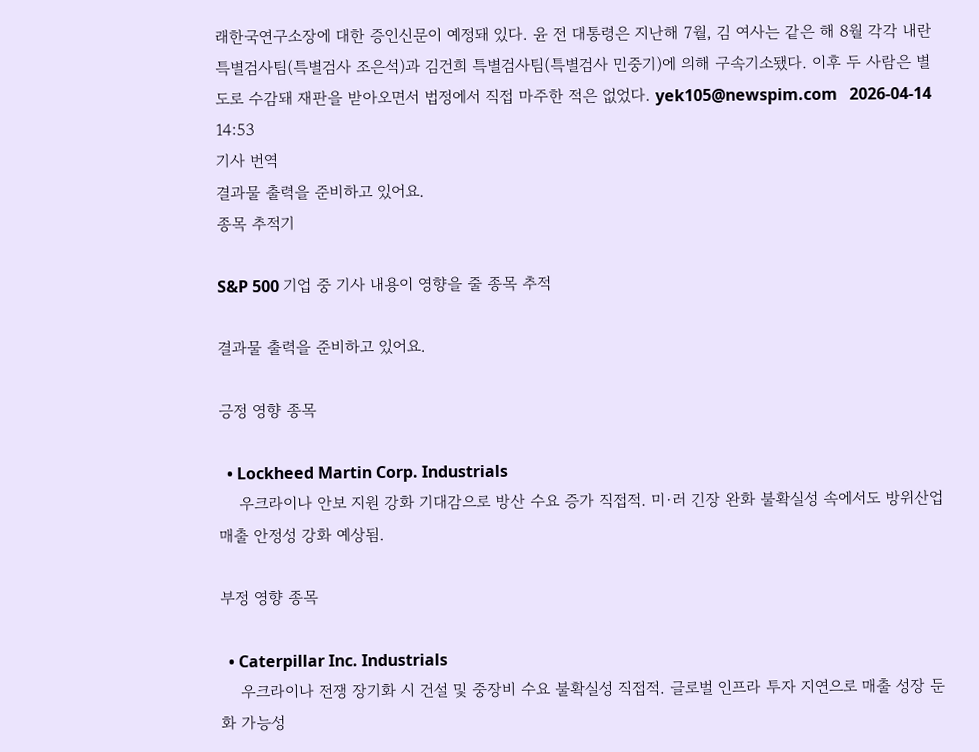래한국연구소장에 대한 증인신문이 예정돼 있다. 윤 전 대통령은 지난해 7월, 김 여사는 같은 해 8월 각각 내란 특별검사팀(특별검사 조은석)과 김건희 특별검사팀(특별검사 민중기)에 의해 구속기소됐다. 이후 두 사람은 별도로 수감돼 재판을 받아오면서 법정에서 직접 마주한 적은 없었다. yek105@newspim.com   2026-04-14 14:53
기사 번역
결과물 출력을 준비하고 있어요.
종목 추적기

S&P 500 기업 중 기사 내용이 영향을 줄 종목 추적

결과물 출력을 준비하고 있어요.

긍정 영향 종목

  • Lockheed Martin Corp. Industrials
    우크라이나 안보 지원 강화 기대감으로 방산 수요 증가 직접적. 미·러 긴장 완화 불확실성 속에서도 방위산업 매출 안정성 강화 예상됨.

부정 영향 종목

  • Caterpillar Inc. Industrials
    우크라이나 전쟁 장기화 시 건설 및 중장비 수요 불확실성 직접적. 글로벌 인프라 투자 지연으로 매출 성장 둔화 가능성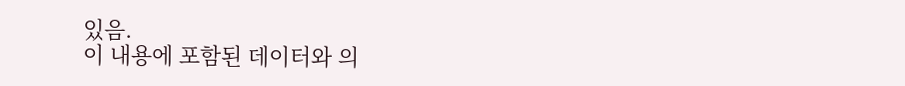있음.
이 내용에 포함된 데이터와 의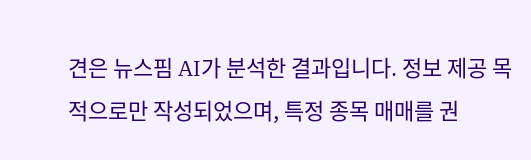견은 뉴스핌 AI가 분석한 결과입니다. 정보 제공 목적으로만 작성되었으며, 특정 종목 매매를 권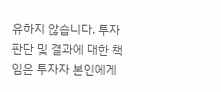유하지 않습니다. 투자 판단 및 결과에 대한 책임은 투자자 본인에게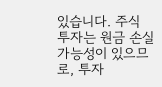있습니다. 주식 투자는 원금 손실 가능성이 있으므로, 투자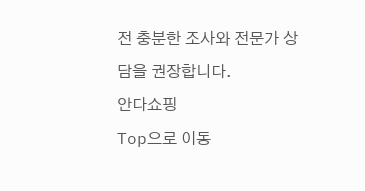전 충분한 조사와 전문가 상담을 권장합니다.
안다쇼핑
Top으로 이동